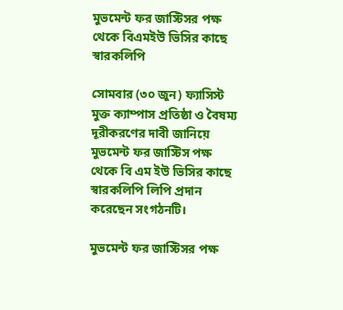মুভমেন্ট ফর জাস্টিসর পক্ষ থেকে বিএমইউ ভিসির কাছে স্বারকলিপি

সোমবার (৩০ জুন) ফ্যাসিস্ট মুক্ত ক্যাম্পাস প্রতিষ্ঠা ও বৈষম্য দূরীকরণের দাবী জানিয়ে মুভমেন্ট ফর জাস্টিস পক্ষ থেকে বি এম ইউ ভিসির কাছে স্বারকলিপি লিপি প্রদান করেছেন সংগঠনটি।

মুভমেন্ট ফর জাস্টিসর পক্ষ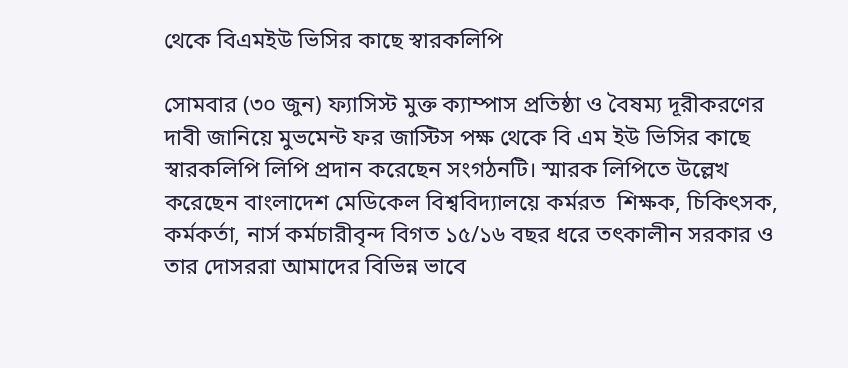থেকে বিএমইউ ভিসির কাছে স্বারকলিপি

সোমবার (৩০ জুন) ফ্যাসিস্ট মুক্ত ক্যাম্পাস প্রতিষ্ঠা ও বৈষম্য দূরীকরণের দাবী জানিয়ে মুভমেন্ট ফর জাস্টিস পক্ষ থেকে বি এম ইউ ভিসির কাছে স্বারকলিপি লিপি প্রদান করেছেন সংগঠনটি। স্মারক লিপিতে উল্লেখ করেছেন বাংলাদেশ মেডিকেল বিশ্ববিদ্যালয়ে কর্মরত  শিক্ষক, চিকিৎসক, কর্মকর্তা, নার্স কর্মচারীবৃন্দ বিগত ১৫/১৬ বছর ধরে তৎকালীন সরকার ও তার দোসররা আমাদের বিভিন্ন ভাবে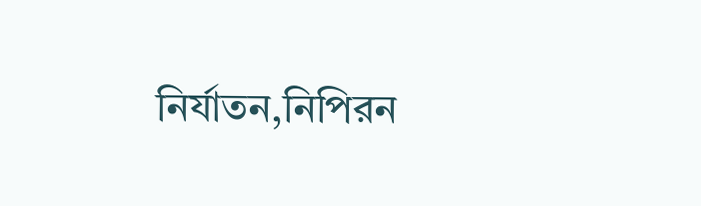নির্যাতন,নিপিরন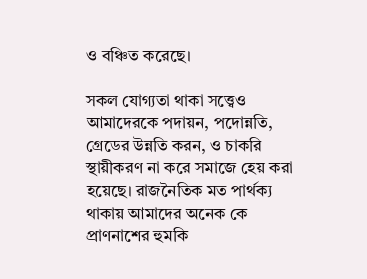ও বঞ্চিত করেছে।

সকল যোগ্যতা থাকা সত্ত্বেও আমাদেরকে পদায়ন, পদোন্নতি, গ্রেডের উন্নতি করন, ও চাকরি স্থায়ীকরণ না করে সমাজে হেয় করা হয়েছে। রাজনৈতিক মত পার্থক্য থাকায় আমাদের অনেক কে প্রাণনাশের হুমকি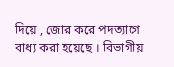দিয়ে , জোর করে পদত্যাগে বাধ্য করা হয়েছে । বিভাগীয়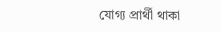যোগ্য প্রার্থী থাকা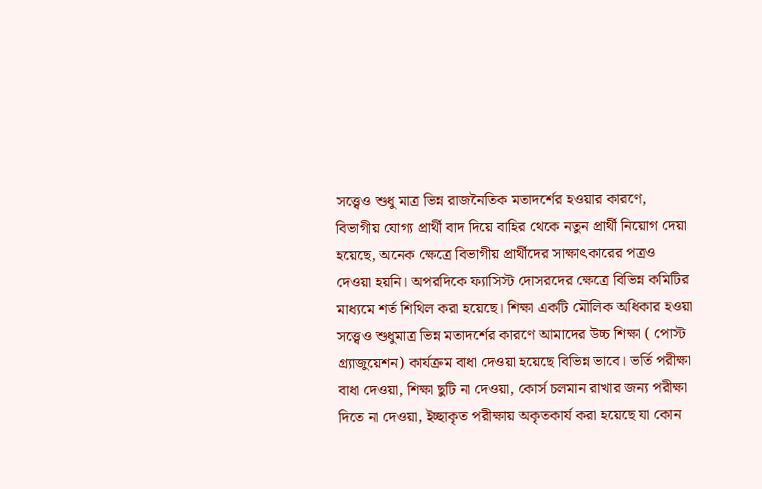সত্ত্বেও শুধু মাত্র ভিন্ন রাজনৈতিক মতাদর্শের হওয়ার কারণে, বিভাগীয় যোগ্য প্রার্থী বাদ দিয়ে বাহির থেকে নতুন প্রার্থী নিয়োগ দেয়া হয়েছে, অনেক ক্ষেত্রে বিভাগীয় প্রার্থীদের সাক্ষাৎকারের পত্রও দেওয়া হয়নি। অপরদিকে ফ্যাসিস্ট দোসরদের ক্ষেত্রে বিভিন্ন কমিটির মাধ্যমে শর্ত শিথিল করা হয়েছে। শিক্ষা একটি মৌলিক অধিকার হওয়া সত্ত্বেও শুধুমাত্র ভিন্ন মতাদর্শের কারণে আমাদের উচ্চ শিক্ষা ( পোস্ট গ্র্যাজুয়েশন) কার্যক্রম বাধা দেওয়া হয়েছে বিভিন্ন ভাবে। ভর্তি পরীক্ষা বাধা দেওয়া, শিক্ষা ছুটি না দেওয়া, কোর্স চলমান রাখার জন্য পরীক্ষা দিতে না দেওয়া, ইচ্ছাকৃত পরীক্ষায় অকৃতকার্য করা হয়েছে যা কোন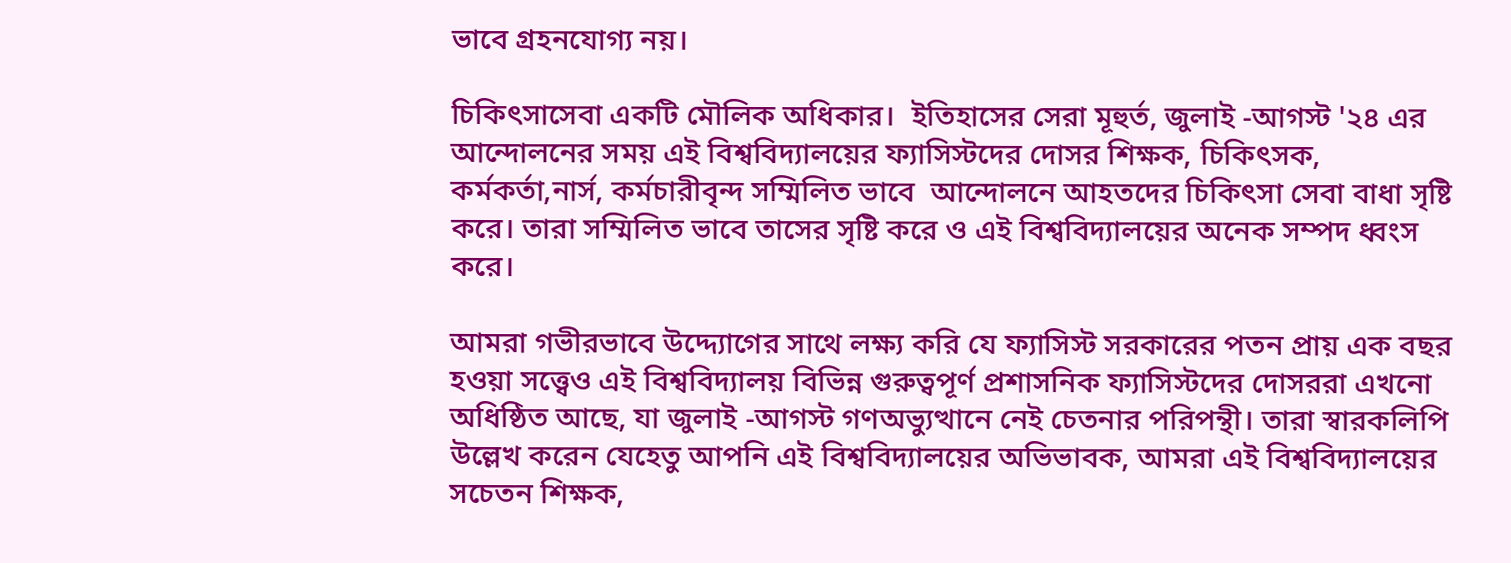ভাবে গ্রহনযোগ্য নয়।

চিকিৎসাসেবা একটি মৌলিক অধিকার।  ইতিহাসের সেরা মূহুর্ত, জুলাই -আগস্ট '২৪ এর আন্দোলনের সময় এই বিশ্ববিদ্যালয়ের ফ্যাসিস্টদের দোসর শিক্ষক, চিকিৎসক, কর্মকর্তা,নার্স, কর্মচারীবৃন্দ সম্মিলিত ভাবে  আন্দোলনে আহতদের চিকিৎসা সেবা বাধা সৃষ্টি করে। তারা সম্মিলিত ভাবে তাসের সৃষ্টি করে ও এই বিশ্ববিদ্যালয়ের অনেক সম্পদ ধ্বংস করে।

আমরা গভীরভাবে উদ্দ্যোগের সাথে লক্ষ্য করি যে ফ্যাসিস্ট সরকারের পতন প্রায় এক বছর হওয়া সত্ত্বেও এই বিশ্ববিদ্যালয় বিভিন্ন গুরুত্বপূর্ণ প্রশাসনিক ফ্যাসিস্টদের দোসররা এখনো অধিষ্ঠিত আছে, যা জুলাই -আগস্ট গণঅভ্যুত্থানে নেই চেতনার পরিপন্থী। তারা স্বারকলিপি উল্লেখ করেন যেহেতু আপনি এই বিশ্ববিদ্যালয়ের অভিভাবক, আমরা এই বিশ্ববিদ্যালয়ের সচেতন শিক্ষক,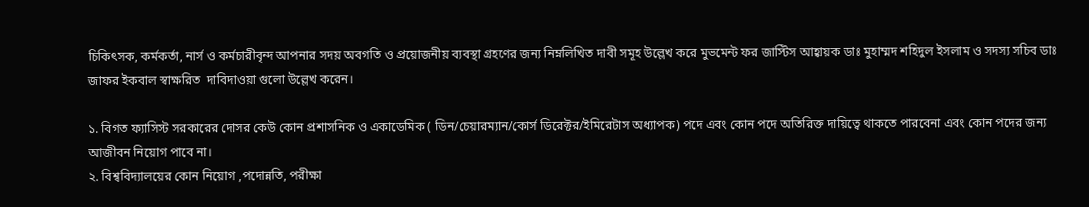চিকিৎসক, কর্মকর্তা, নার্স ও কর্মচারীবৃন্দ আপনার সদয় অবগতি ও প্রয়োজনীয় ব্যবস্থা গ্রহণের জন্য নিম্নলিখিত দাবী সমূহ উল্লেখ করে মুভমেন্ট ফর জাস্টিস আহ্বায়ক ডাঃ মুহাম্মদ শহিদুল ইসলাম ও সদস্য সচিব ডাঃ জাফর ইকবাল স্বাক্ষরিত  দাবিদাওয়া গুলো উল্লেখ করেন।

১. বিগত ফ্যাসিস্ট সরকারের দোসর কেউ কোন প্রশাসনিক ও একাডেমিক ( ডিন/চেয়ারম্যান/কোর্স ডিরেক্টর/ইমিরেটাস অধ্যাপক) পদে এবং কোন পদে অতিরিক্ত দায়িত্বে থাকতে পারবেনা এবং কোন পদের জন্য আজীবন নিয়োগ পাবে না।
২. বিশ্ববিদ্যালয়ের কোন নিয়োগ ,পদোন্নতি, পরীক্ষা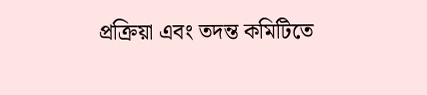প্রক্রিয়া এবং তদন্ত কমিটিতে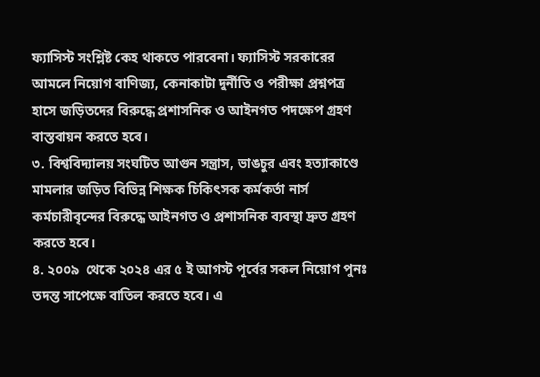ফ্যাসিস্ট সংশ্লিষ্ট কেহ থাকতে পারবেনা। ফ্যাসিস্ট সরকারের আমলে নিয়োগ বাণিজ্য, কেনাকাটা দুর্নীতি ও পরীক্ষা প্রশ্নপত্র হাসে জড়িতদের বিরুদ্ধে প্রশাসনিক ও আইনগত পদক্ষেপ গ্রহণ বাস্তবায়ন করতে হবে।
৩. বিশ্ববিদ্যালয় সংঘটিত আগুন সন্ত্রাস, ভাঙচুর এবং হত্যাকাণ্ডে মামলার জড়িত বিভিন্ন শিক্ষক চিকিৎসক কর্মকর্তা নার্স কর্মচারীবৃন্দের বিরুদ্ধে আইনগত ও প্রশাসনিক ব্যবস্থা দ্রুত গ্রহণ করতে হবে।
৪. ২০০৯  থেকে ২০২৪ এর ৫ ই আগস্ট পূর্বের সকল নিয়োগ পুনঃ তদন্ত সাপেক্ষে বাতিল করতে হবে। এ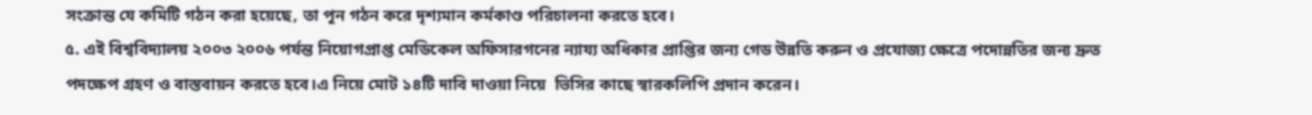সংক্রান্ত যে কমিটি গঠন করা হয়েছে, তা পূন গঠন করে দৃশ্যমান কর্মকাণ্ড পরিচালনা করতে হবে।
৫. এই বিশ্ববিদ্যালয় ২০০৩ ২০০৬ পর্যন্ত নিয়োগপ্রাপ্ত মেডিকেল অফিসারগনের ন্যায্য অধিকার প্রাপ্তির জন্য গেড উন্নতি করুন ও প্রযোজ্য ক্ষেত্রে পদোন্নতির জন্য দ্রুত পদক্ষেপ গ্রহণ ও বাস্তবায়ন করতে হবে।এ নিয়ে মোট ১৪টি দাবি দাওয়া নিয়ে  ভিসির কাছে স্বারকলিপি প্রদান করেন।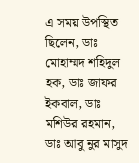এ সময় উপস্থিত ছিলেন, ডাঃ মোহাম্মদ শহিদুল হক, ডাঃ জাফর ইকবাল, ডাঃ মশিউর রহমান, ডাঃ আবু নুর মাসুদ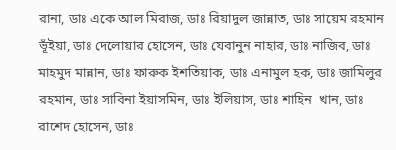রানা, ডাঃ একে আল মিরাজ, ডাঃ রিয়াদুল জান্নাত, ডাঃ সায়েম রহমান ভূঁইয়া, ডাঃ দেলোয়ার হোসেন, ডাঃ যেবানুন নাহার, ডাঃ নাজিব, ডাঃ মাহমুদ মান্নান, ডাঃ ফারুক ইশতিয়াক, ডাঃ এনামুল হক, ডাঃ জামিলুর রহমান, ডাঃ সাবিনা ইয়াসমিন, ডাঃ ইলিয়াস, ডাঃ শাহিন  খান, ডাঃ রাশেদ হোসেন, ডাঃ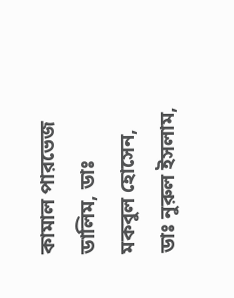কামাল পারভেজ ডালিম, ডাঃ মকবুল হোসেন, ডাঃ নুরুল ইসলাম,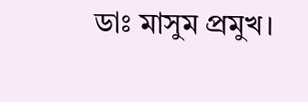ডাঃ মাসুম প্রমুখ।